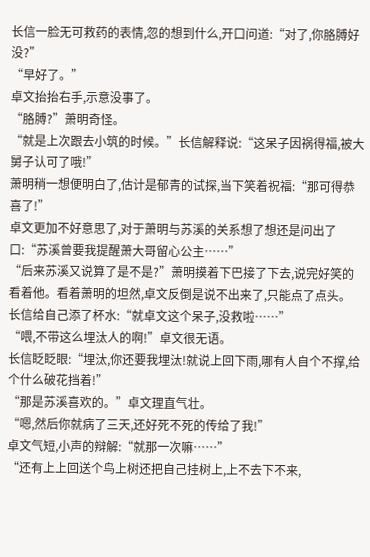长信一脸无可救药的表情,忽的想到什么,开口问道:“对了,你胳膊好没?”
“早好了。”
卓文抬抬右手,示意没事了。
“胳膊?”萧明奇怪。
“就是上次跟去小筑的时候。”长信解释说:“这呆子因祸得福,被大舅子认可了哦!”
萧明稍一想便明白了,估计是郁青的试探,当下笑着祝福:“那可得恭喜了!”
卓文更加不好意思了,对于萧明与苏溪的关系想了想还是问出了口:“苏溪曾要我提醒萧大哥留心公主……”
“后来苏溪又说算了是不是?”萧明摸着下巴接了下去,说完好笑的看着他。看着萧明的坦然,卓文反倒是说不出来了,只能点了点头。
长信给自己添了杯水:“就卓文这个呆子,没救啦……”
“喂,不带这么埋汰人的啊!”卓文很无语。
长信眨眨眼:“埋汰,你还要我埋汰!就说上回下雨,哪有人自个不撑,给个什么破花挡着!”
“那是苏溪喜欢的。”卓文理直气壮。
“嗯,然后你就病了三天,还好死不死的传给了我!”
卓文气短,小声的辩解:“就那一次嘛……”
“还有上上回送个鸟上树还把自己挂树上,上不去下不来,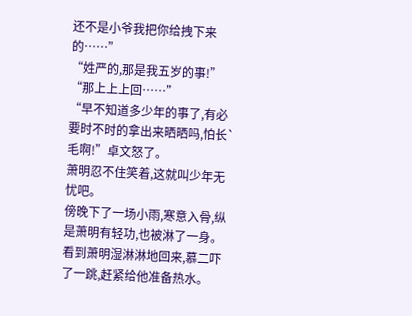还不是小爷我把你给拽下来的……”
“姓严的,那是我五岁的事!”
“那上上上回……”
“早不知道多少年的事了,有必要时不时的拿出来晒晒吗,怕长`毛啊!”卓文怒了。
萧明忍不住笑着,这就叫少年无忧吧。
傍晚下了一场小雨,寒意入骨,纵是萧明有轻功,也被淋了一身。
看到萧明湿淋淋地回来,慕二吓了一跳,赶紧给他准备热水。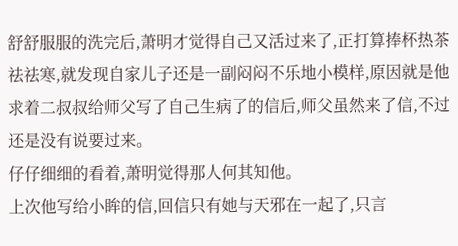舒舒服服的洗完后,萧明才觉得自己又活过来了,正打算捧杯热茶祛祛寒,就发现自家儿子还是一副闷闷不乐地小模样,原因就是他求着二叔叔给师父写了自己生病了的信后,师父虽然来了信,不过还是没有说要过来。
仔仔细细的看着,萧明觉得那人何其知他。
上次他写给小眸的信,回信只有她与天邪在一起了,只言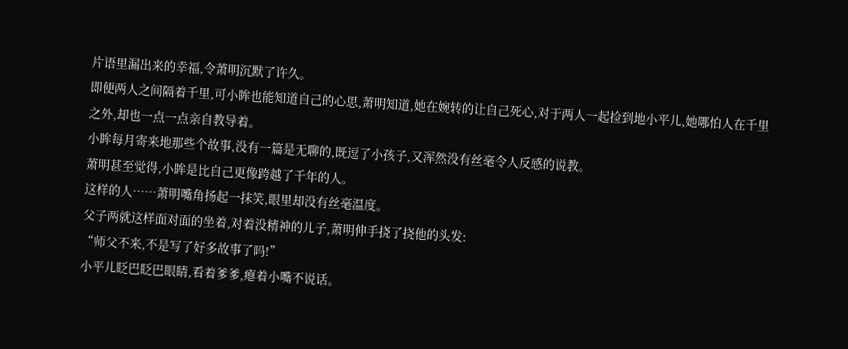片语里漏出来的幸福,令萧明沉默了许久。
即便两人之间隔着千里,可小眸也能知道自己的心思,萧明知道,她在婉转的让自己死心,对于两人一起捡到地小平儿,她哪怕人在千里之外,却也一点一点亲自教导着。
小眸每月寄来地那些个故事,没有一篇是无聊的,既逗了小孩子,又浑然没有丝毫令人反感的说教。
萧明甚至觉得,小眸是比自己更像跨越了千年的人。
这样的人……萧明嘴角扬起一抹笑,眼里却没有丝毫温度。
父子两就这样面对面的坐着,对着没精神的儿子,萧明伸手挠了挠他的头发:
“师父不来,不是写了好多故事了吗!”
小平儿眨巴眨巴眼睛,看着爹爹,瘪着小嘴不说话。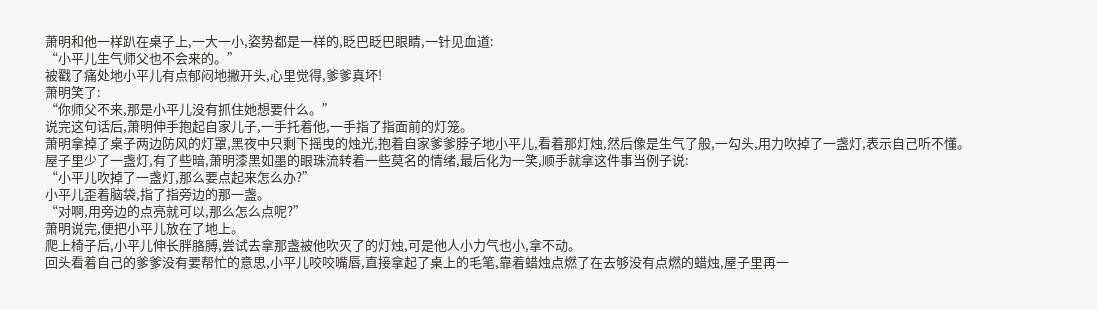萧明和他一样趴在桌子上,一大一小,姿势都是一样的,眨巴眨巴眼睛,一针见血道:
“小平儿生气师父也不会来的。”
被戳了痛处地小平儿有点郁闷地撇开头,心里觉得,爹爹真坏!
萧明笑了:
“你师父不来,那是小平儿没有抓住她想要什么。”
说完这句话后,萧明伸手抱起自家儿子,一手托着他,一手指了指面前的灯笼。
萧明拿掉了桌子两边防风的灯罩,黑夜中只剩下摇曳的烛光,抱着自家爹爹脖子地小平儿,看着那灯烛,然后像是生气了般,一勾头,用力吹掉了一盏灯,表示自己听不懂。
屋子里少了一盏灯,有了些暗,萧明漆黑如墨的眼珠流转着一些莫名的情绪,最后化为一笑,顺手就拿这件事当例子说:
“小平儿吹掉了一盏灯,那么要点起来怎么办?”
小平儿歪着脑袋,指了指旁边的那一盏。
“对啊,用旁边的点亮就可以,那么怎么点呢?”
萧明说完,便把小平儿放在了地上。
爬上椅子后,小平儿伸长胖胳膊,尝试去拿那盏被他吹灭了的灯烛,可是他人小力气也小,拿不动。
回头看着自己的爹爹没有要帮忙的意思,小平儿咬咬嘴唇,直接拿起了桌上的毛笔,靠着蜡烛点燃了在去够没有点燃的蜡烛,屋子里再一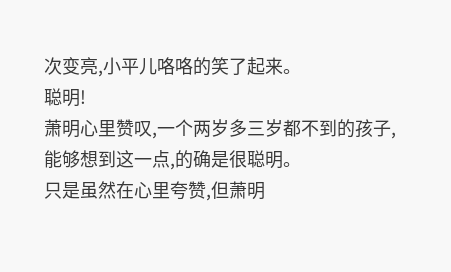次变亮,小平儿咯咯的笑了起来。
聪明!
萧明心里赞叹,一个两岁多三岁都不到的孩子,能够想到这一点,的确是很聪明。
只是虽然在心里夸赞,但萧明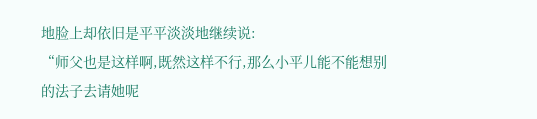地脸上却依旧是平平淡淡地继续说:
“师父也是这样啊,既然这样不行,那么小平儿能不能想别的法子去请她呢